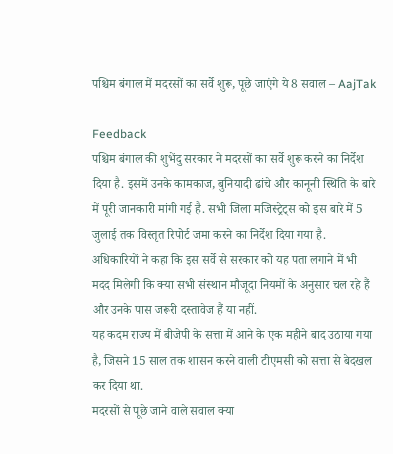पश्चिम बंगाल में मदरसों का सर्वे शुरू, पूछे जाएंगे ये 8 सवाल – AajTak

Feedback
पश्चिम बंगाल की शुभेंदु सरकार ने मदरसों का सर्वे शुरू करने का निर्देश दिया है. इसमें उनके कामकाज, बुनियादी ढांचे और कानूनी स्थिति के बारे में पूरी जानकारी मांगी गई है. सभी जिला मजिस्ट्रेट्स को इस बारे में 5 जुलाई तक विस्तृत रिपोर्ट जमा करने का निर्देश दिया गया है.
अधिकारियों ने कहा कि इस सर्वे से सरकार को यह पता लगाने में भी मदद मिलेगी कि क्या सभी संस्थान मौजूदा नियमों के अनुसार चल रहे हैं और उनके पास जरूरी दस्तावेज हैं या नहीं.
यह कदम राज्य में बीजेपी के सत्ता में आने के एक महीने बाद उठाया गया है, जिसने 15 साल तक शासन करने वाली टीएमसी को सत्ता से बेदखल कर दिया था.
मदरसों से पूछे जाने वाले सवाल क्या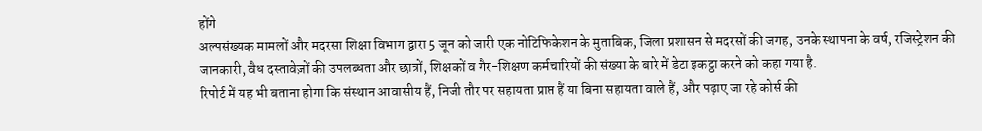होंगे
अल्पसंख्यक मामलों और मदरसा शिक्षा विभाग द्वारा 5 जून को जारी एक नोटिफिकेशन के मुताबिक, जिला प्रशासन से मदरसों की जगह, उनके स्थापना के वर्ष, रजिस्ट्रेशन की जानकारी, वैध दस्तावेज़ों की उपलब्धता और छात्रों, शिक्षकों व गैर-शिक्षण कर्मचारियों की संख्या के बारे में डेटा इकट्ठा करने को कहा गया है.
रिपोर्ट में यह भी बताना होगा कि संस्थान आवासीय हैं, निजी तौर पर सहायता प्राप्त हैं या बिना सहायता वाले हैं, और पढ़ाए जा रहे कोर्स की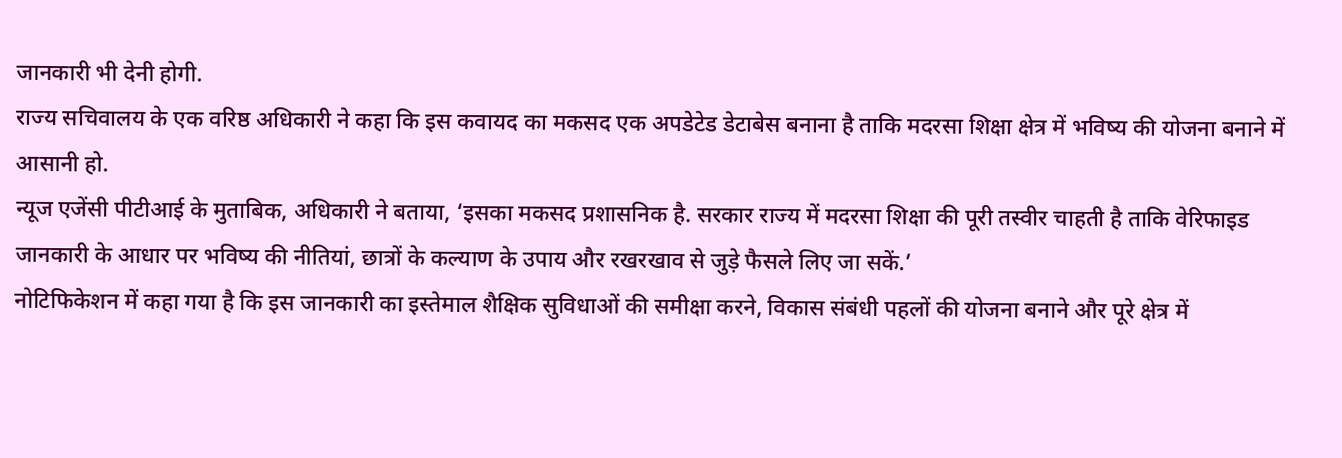जानकारी भी देनी होगी.
राज्य सचिवालय के एक वरिष्ठ अधिकारी ने कहा कि इस कवायद का मकसद एक अपडेटेड डेटाबेस बनाना है ताकि मदरसा शिक्षा क्षेत्र में भविष्य की योजना बनाने में आसानी हो.
न्यूज एजेंसी पीटीआई के मुताबिक, अधिकारी ने बताया, ‘इसका मकसद प्रशासनिक है. सरकार राज्य में मदरसा शिक्षा की पूरी तस्वीर चाहती है ताकि वेरिफाइड जानकारी के आधार पर भविष्य की नीतियां, छात्रों के कल्याण के उपाय और रखरखाव से जुड़े फैसले लिए जा सकें.’
नोटिफिकेशन में कहा गया है कि इस जानकारी का इस्तेमाल शैक्षिक सुविधाओं की समीक्षा करने, विकास संबंधी पहलों की योजना बनाने और पूरे क्षेत्र में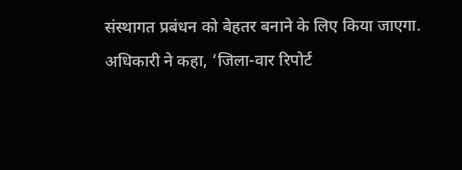संस्थागत प्रबंधन को बेहतर बनाने के लिए किया जाएगा.
अधिकारी ने कहा, ‘जिला-वार रिपोर्ट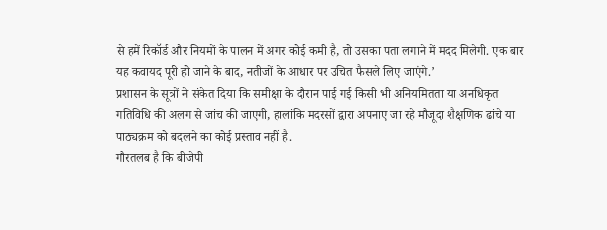से हमें रिकॉर्ड और नियमों के पालन में अगर कोई कमी है, तो उसका पता लगाने में मदद मिलेगी. एक बार यह कवायद पूरी हो जाने के बाद, नतीजों के आधार पर उचित फैसले लिए जाएंगे.’
प्रशासन के सूत्रों ने संकेत दिया कि समीक्षा के दौरान पाई गई किसी भी अनियमितता या अनधिकृत गतिविधि की अलग से जांच की जाएगी, हालांकि मदरसों द्वारा अपनाए जा रहे मौजूदा शैक्षणिक ढांचे या पाठ्यक्रम को बदलने का कोई प्रस्ताव नहीं है.
गौरतलब है कि बीजेपी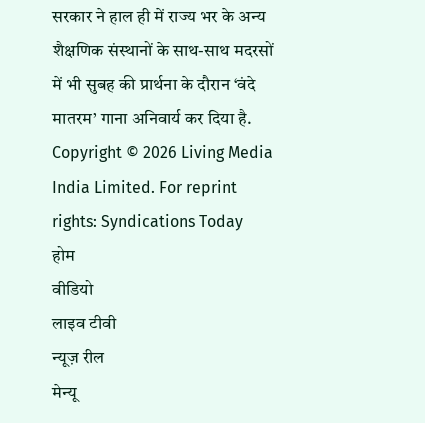सरकार ने हाल ही में राज्य भर के अन्य शैक्षणिक संस्थानों के साथ-साथ मदरसों में भी सुबह की प्रार्थना के दौरान ‘वंदे मातरम’ गाना अनिवार्य कर दिया है.
Copyright © 2026 Living Media India Limited. For reprint rights: Syndications Today
होम
वीडियो
लाइव टीवी
न्यूज़ रील
मेन्यू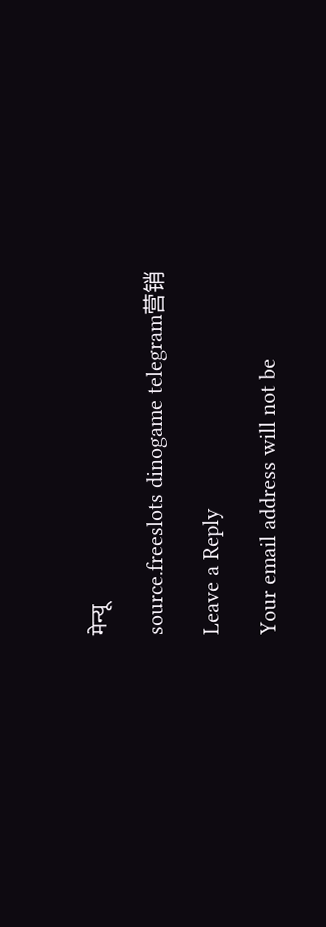मेन्यू

source.freeslots dinogame telegram营销

Leave a Reply

Your email address will not be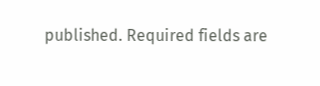published. Required fields are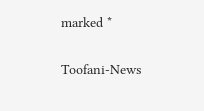marked *

Toofani-News